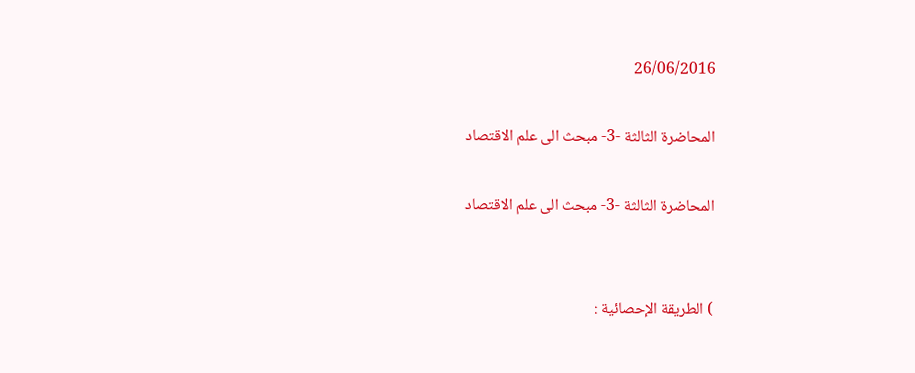26/06/2016

المحاضرة الثالثة -3- مبحث الى علم الاقتصاد

المحاضرة الثالثة -3- مبحث الى علم الاقتصاد


) الطريقة الإحصائية :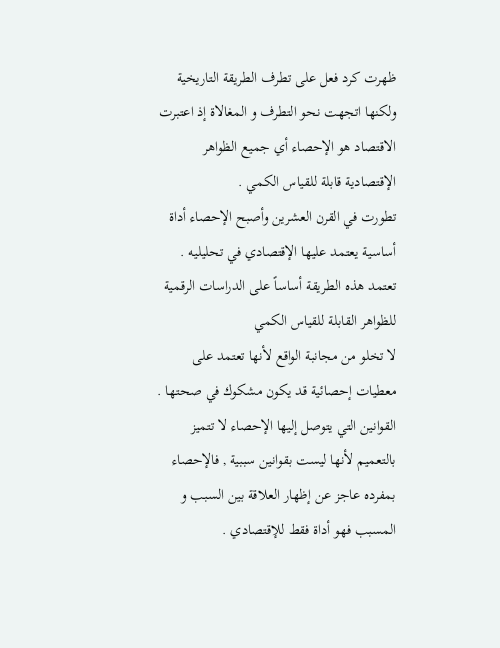ظهرت كرد فعل على تطرف الطريقة التاريخية ولكنها اتجهت نحو التطرف و المغالاة إذ اعتبرت الاقتصاد هو الإحصاء أي جميع الظواهر الإقتصادية قابلة للقياس الكمي .
تطورت في القرن العشرين وأصبح الإحصاء أداة أساسية يعتمد عليها الإقتصادي في تحليليه .
تعتمد هذه الطريقة أساساً على الدراسات الرقمية للظواهر القابلة للقياس الكمي
لا تخلو من مجانبة الواقع لأنها تعتمد على معطيات إحصائية قد يكون مشكوك في صحتها .
القوانين التي يتوصل إليها الإحصاء لا تتميز بالتعميم لأنها ليست بقوانين سببية , فالإحصاء بمفرده عاجز عن إظهار العلاقة بين السبب و المسبب فهو أداة فقط للإقتصادي .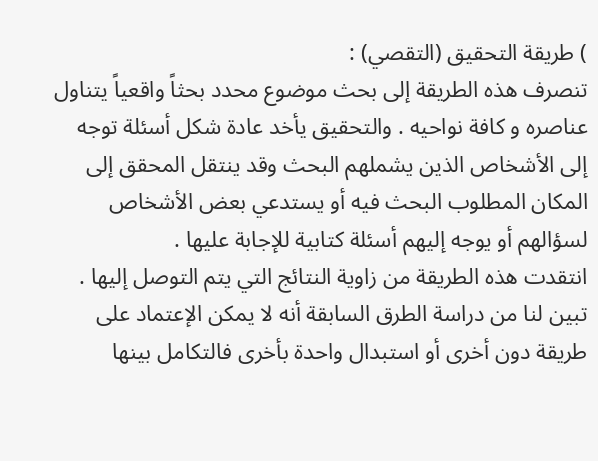) طريقة التحقيق (التقصي) :
تنصرف هذه الطريقة إلى بحث موضوع محدد بحثاً واقعياً يتناول عناصره و كافة نواحيه . والتحقيق يأخد عادة شكل أسئلة توجه إلى الأشخاص الذين يشملهم البحث وقد ينتقل المحقق إلى المكان المطلوب البحث فيه أو يستدعي بعض الأشخاص لسؤالهم أو يوجه إليهم أسئلة كتابية للإجابة عليها .
انتقدت هذه الطريقة من زاوية النتائج التي يتم التوصل إليها .
تبين لنا من دراسة الطرق السابقة أنه لا يمكن الإعتماد على طريقة دون أخرى أو استبدال واحدة بأخرى فالتكامل بينها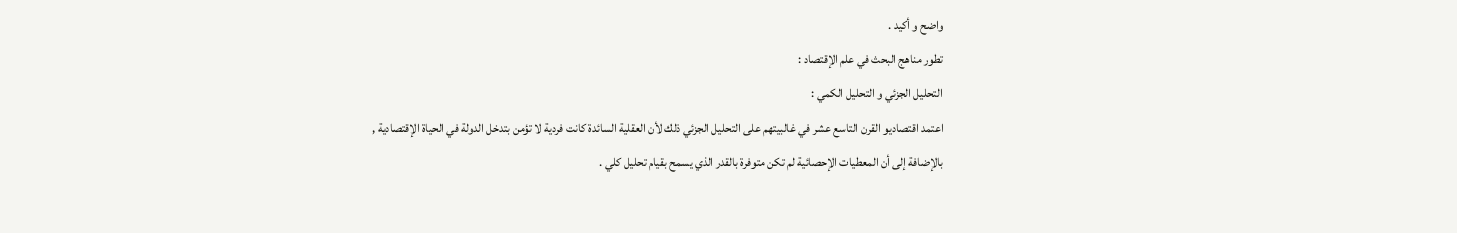واضح و أكيد .
تطور مناهج البحث في علم الإقتصاد :
التحليل الجزئي و التحليل الكمي :
اعتمد اقتصاديو القرن التاسع عشر في غالبيتهم على التحليل الجزئي ذلك لأن العقلية السائدة كانت فردية لا تؤمن بتدخل الدولة في الحياة الإقتصادية , بالإضافة إلى أن المعطيات الإحصائية لم تكن متوفرة بالقدر الذي يسمح بقيام تحليل كلي .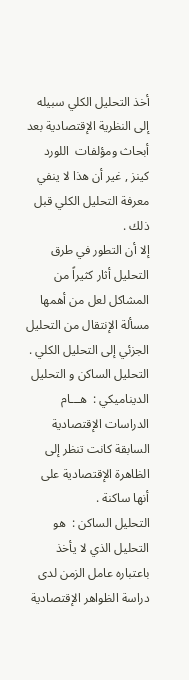أخذ التحليل الكلي سبيله إلى النظرية الإقتصادية بعد أبحاث ومؤلفات  اللورد كينز , غير أن هذا لا ينفي معرفة التحليل الكلي قبل ذلك .
إلا أن التطور في طرق التحليل أثار كثيراً من المشاكل لعل من أهمها مسألة الإنتقال من التحليل الجزئي إلى التحليل الكلي .
التحليل الساكن و التحليل الديناميكي :  هـــام
الدراسات الإقتصادية السابقة كانت تنظر إلى الظاهرة الإقتصادية على أنها ساكنة .
التحليل الساكن :  هو التحليل الذي لا يأخذ باعتباره عامل الزمن لدى دراسة الظواهر الإقتصادية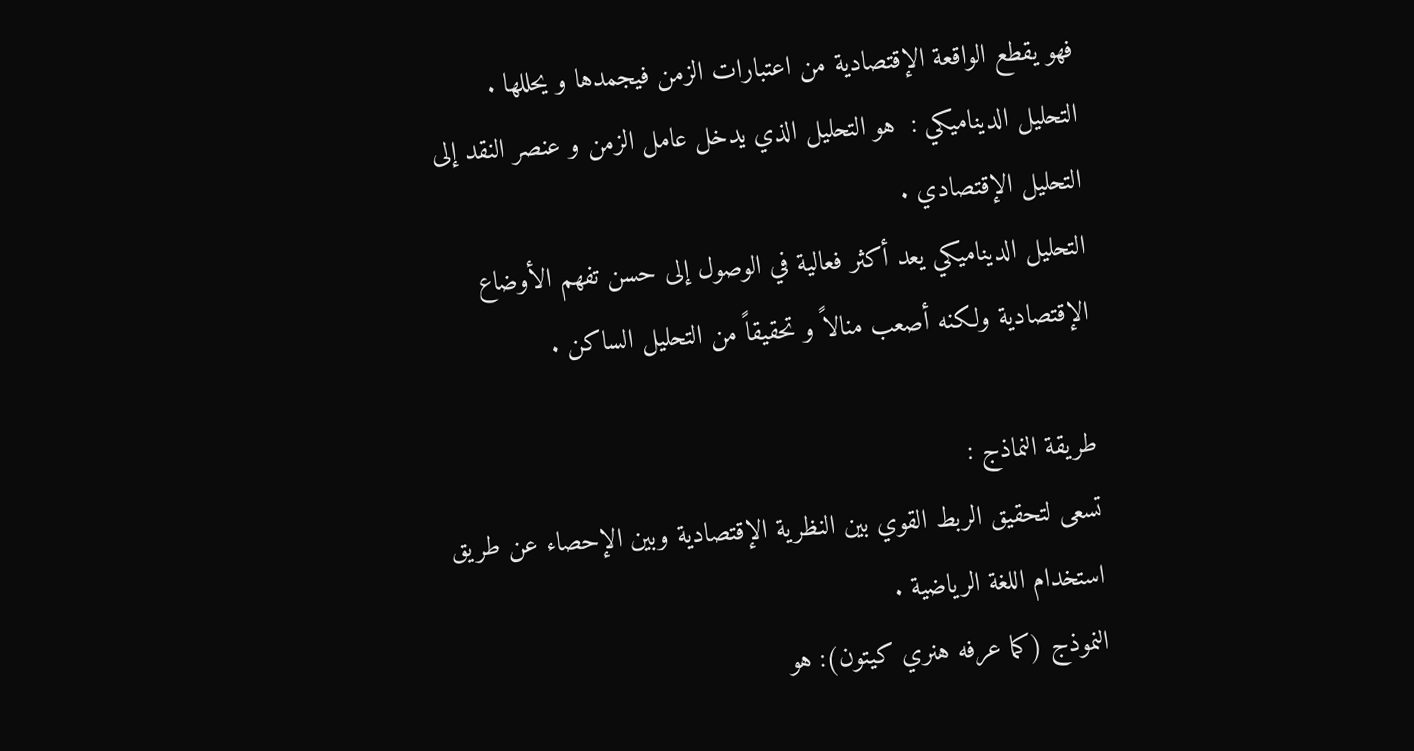فهو يقطع الواقعة الإقتصادية من اعتبارات الزمن فيجمدها و يحللها .
التحليل الديناميكي :  هو التحليل الذي يدخل عامل الزمن و عنصر النقد إلى التحليل الإقتصادي .
التحليل الديناميكي يعد أكثر فعالية في الوصول إلى حسن تفهم الأوضاع الإقتصادية ولكنه أصعب منالاً و تحقيقاً من التحليل الساكن .

طريقة النماذج :
تسعى لتحقيق الربط القوي بين النظرية الإقتصادية وبين الإحصاء عن طريق استخدام اللغة الرياضية .
النموذج (كما عرفه هنري كيتون): هو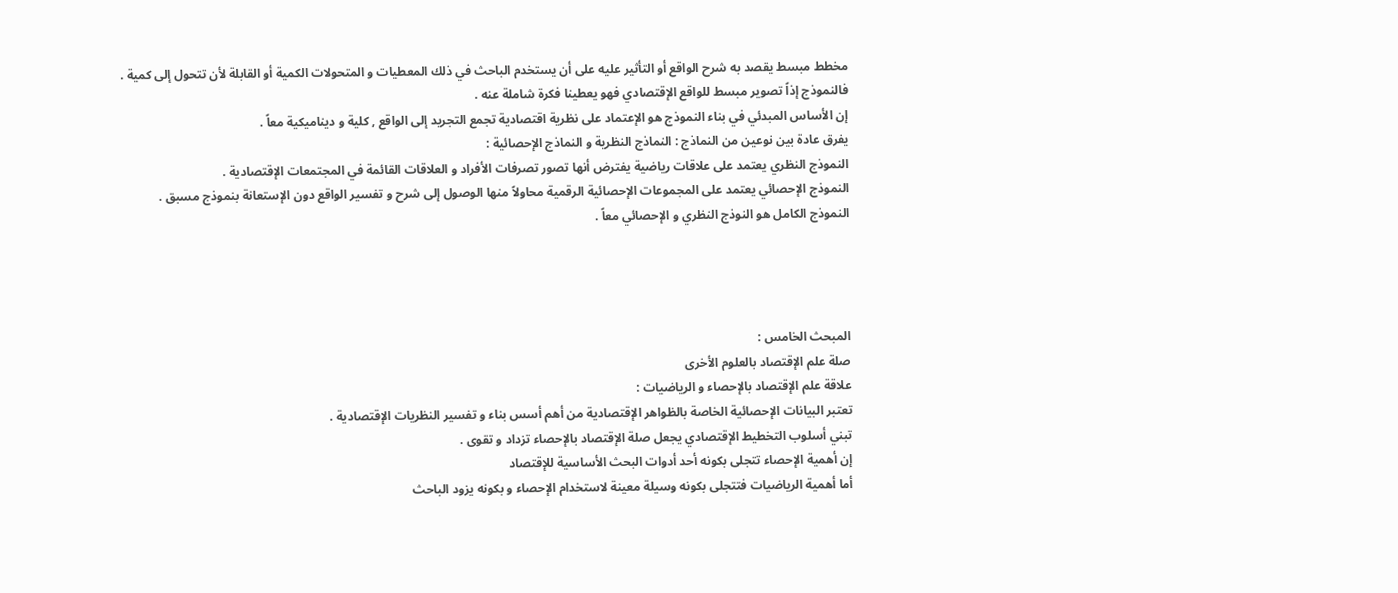مخطط مبسط يقصد به شرح الواقع أو التأثير عليه على أن يستخدم الباحث في ذلك المعطيات و المتحولات الكمية أو القابلة لأن تتحول إلى كمية .
فالنموذج إذاً تصوير مبسط للواقع الإقتصادي فهو يعطينا فكرة شاملة عنه .
إن الأساس المبدئي في بناء النموذج هو الإعتماد على نظرية اقتصادية تجمع التجريد إلى الواقع , كلية و ديناميكية معاً .
يفرق عادة بين نوعين من النماذج : النماذج النظرية و النماذج الإحصائية :
النموذج النظري يعتمد على علاقات رياضية يفترض أنها تصور تصرفات الأفراد و العلاقات القائمة في المجتمعات الإقتصادية .
النموذج الإحصائي يعتمد على المجموعات الإحصائية الرقمية محاولاً منها الوصول إلى شرح و تفسير الواقع دون الإستعانة بنموذج مسبق .
النموذج الكامل هو النوذج النظري و الإحصائي معاً .




المبحث الخامس :
صلة علم الإقتصاد بالعلوم الأخرى
علاقة علم الإقتصاد بالإحصاء و الرياضيات :
تعتبر البيانات الإحصائية الخاصة بالظواهر الإقتصادية من أهم أسس بناء و تفسير النظريات الإقتصادية .
تبني أسلوب التخطيط الإقتصادي يجعل صلة الإقتصاد بالإحصاء تزداد و تقوى .
إن أهمية الإحصاء تتجلى بكونه أحد أدوات البحث الأساسية للإقتصاد
أما أهمية الرياضيات فتتجلى بكونه وسيلة معينة لاستخدام الإحصاء و بكونه يزود الباحث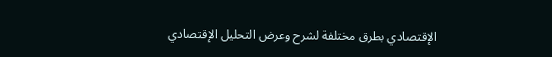الإقتصادي بطرق مختلفة لشرح وعرض التحليل الإقتصادي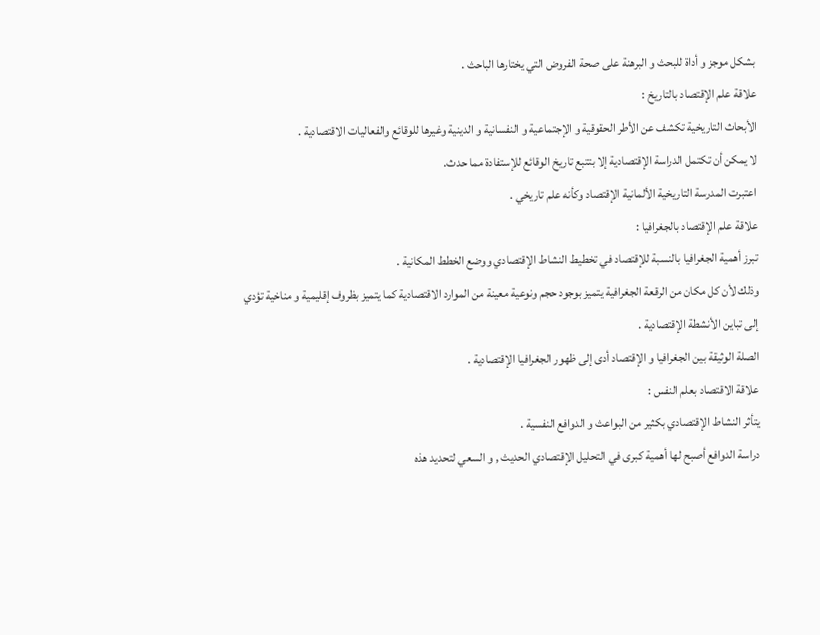بشكل موجز و أداة للبحث و البرهنة على صحة الفروض التي يختارها الباحث .
علاقة علم الإقتصاد بالتاريخ :
الأبحاث التاريخية تكشف عن الأطر الحقوقية و الإجتماعية و النفسانية و الدينية وغيرها للوقائع والفعاليات الاقتصادية .
لا يمكن أن تكتمل الدراسة الإقتصادية إلا بتتبع تاريخ الوقائع للإستفادة مما حدث.
اعتبرت المدرسة التاريخية الألمانية الإقتصاد وكأنه علم تاريخي .
علاقة علم الإقتصاد بالجغرافيا :
تبرز أهمية الجغرافيا بالنسبة للإقتصاد في تخطيط النشاط الإقتصادي ووضع الخطط المكانية .
وذلك لأن كل مكان من الرقعة الجغرافية يتميز بوجود حجم ونوعية معينة من الموارد الاقتصادية كما يتميز بظروف إقليمية و مناخية تؤدي إلى تباين الأنشطة الإقتصادية .
الصلة الوثيقة بين الجغرافيا و الإقتصاد أدى إلى ظهور الجغرافيا الإقتصادية .
علاقة الاقتصاد بعلم النفس :
يتأثر النشاط الإقتصادي بكثير من البواعث و الدوافع النفسية .
دراسة الدوافع أصبح لها أهمية كبرى في التحليل الإقتصادي الحديث , و السعي لتحديد هذه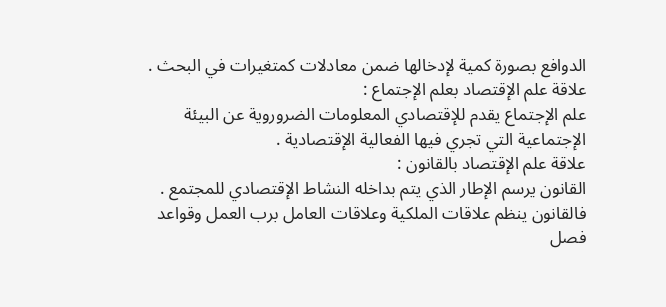الدوافع بصورة كمية لإدخالها ضمن معادلات كمتغيرات في البحث .
علاقة علم الإقتصاد بعلم الإجتماع :
علم الإجتماع يقدم للإقتصادي المعلومات الضروروية عن البيئة الإجتماعية التي تجري فيها الفعالية الإقتصادية .
علاقة علم الإقتصاد بالقانون :
القانون يرسم الإطار الذي يتم بداخله النشاط الإقتصادي للمجتمع . فالقانون ينظم علاقات الملكية وعلاقات العامل برب العمل وقواعد فصل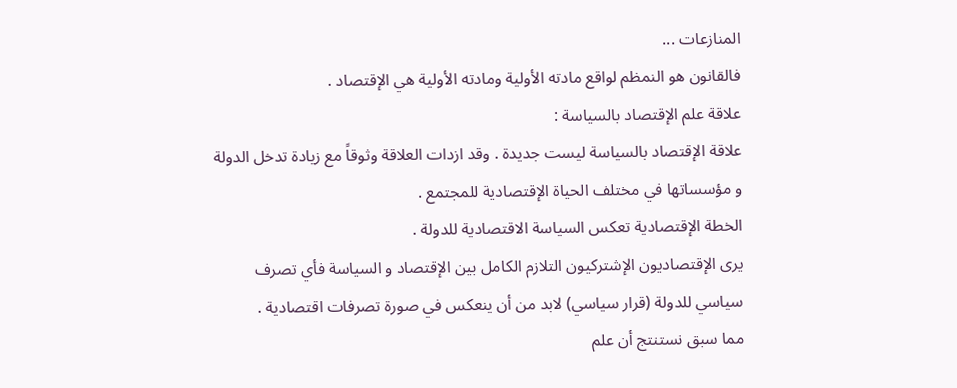المنازعات ...
فالقانون هو النمظم لواقع مادته الأولية ومادته الأولية هي الإقتصاد .
علاقة علم الإقتصاد بالسياسة :
علاقة الإقتصاد بالسياسة ليست جديدة . وقد ازدات العلاقة وثوقاً مع زيادة تدخل الدولة و مؤسساتها في مختلف الحياة الإقتصادية للمجتمع .
الخطة الإقتصادية تعكس السياسة الاقتصادية للدولة .
يرى الإقتصاديون الإشتركيون التلازم الكامل بين الإقتصاد و السياسة فأي تصرف سياسي للدولة (قرار سياسي) لابد من أن ينعكس في صورة تصرفات اقتصادية .
مما سبق نستنتج أن علم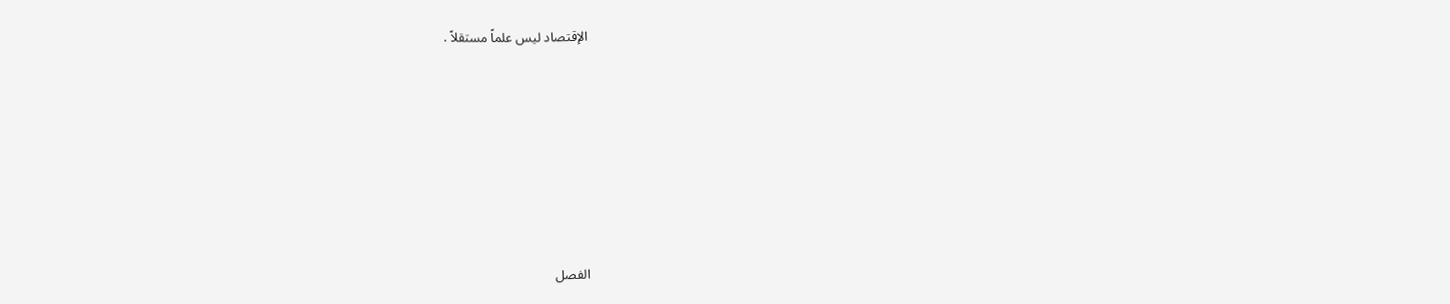الإقتصاد ليس علماً مستقلاً .








الفصل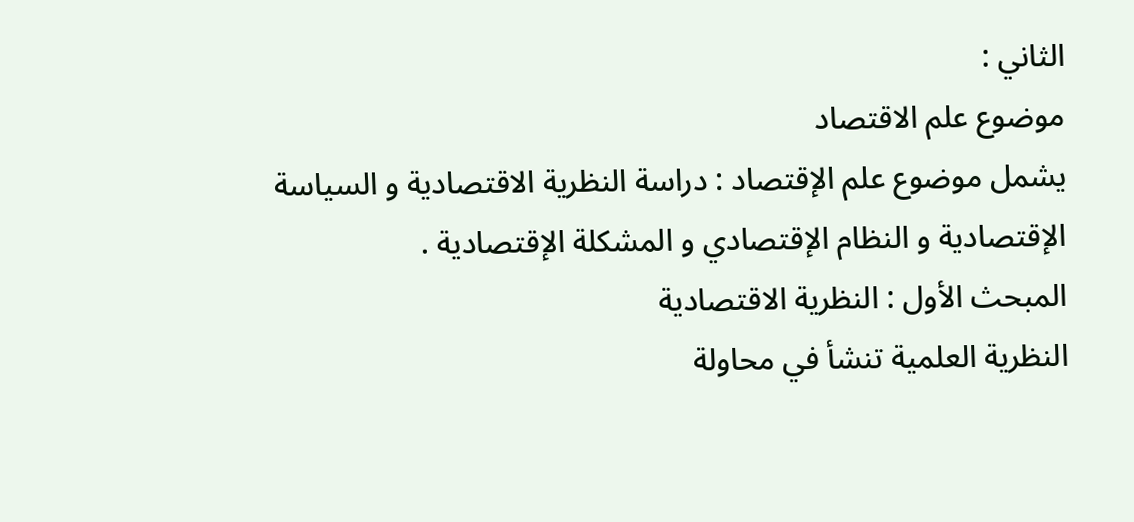الثاني :
موضوع علم الاقتصاد
يشمل موضوع علم الإقتصاد : دراسة النظرية الاقتصادية و السياسة الإقتصادية و النظام الإقتصادي و المشكلة الإقتصادية .
المبحث الأول : النظرية الاقتصادية
النظرية العلمية تنشأ في محاولة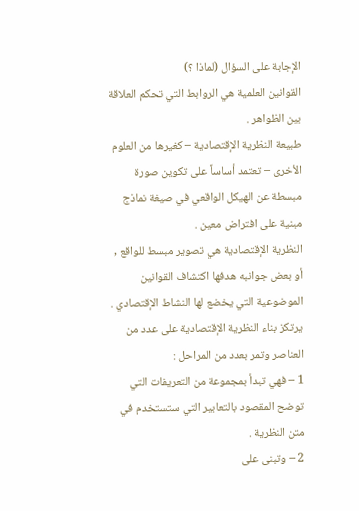الإجابة على السؤال (لماذا ؟)
القوانين العلمية هي الروابط التي تحكم العلاقة بين الظواهر .
طبيعة النظرية الإقتصادية – كغيرها من العلوم الأخرى – تعتمد أساساً على تكوين صورة مبسطة عن الهيكل الواقعي في صيغة نماذج مبنية على افتراض معين .
النظرية الإقتصادية هي تصوير مبسط للواقع , أو بعض جوانبه هدفها اكتشاف القوانين الموضوعية التي يخضع لها النشاط الإقتصادي .
يرتكز بناء النظرية الإقتصادية على عدد من العناصر وتمر بعدد من المراحل :
1 – فهي تبدأ بمجموعة من التعريفات التي توضح المقصود بالتعابير التي ستستخدم في متن النظرية .
2 – وتبنى على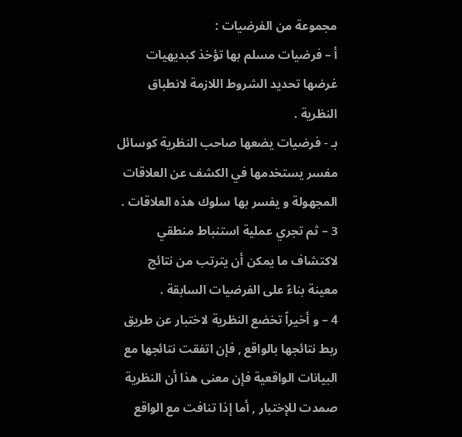مجموعة من الفرضيات :
أ – فرضيات مسلم بها تؤخذ كبديهيات غرضها تحديد الشروط اللازمة لانطباق النظرية .
بـ - فرضيات يضعها صاحب النظرية كوسائل مفسر يستخدمها في الكشف عن العلاقات المجهولة و يفسر بها سلوك هذه العلاقات .
3 – ثم تجري عملية استنباط منطقي لاكتشاف ما يمكن أن يترتب من نتائج معينة بناءً على الفرضيات السابقة .
4 – و أخيراً تخضع النظرية لاختبار عن طريق ربط نتائجها بالواقع , فإن اتفقت نتائجها مع البيانات الواقعية فإن معنى هذا أن النظرية صمدت للإختبار , أما إذا تنافت مع الواقع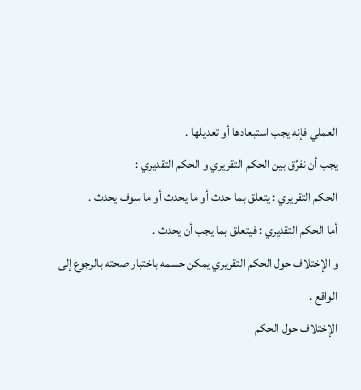العملي فإنه يجب استبعادها أو تعديلها .
يجب أن نفرِّق بين الحكم التقريري و الحكم التقديري :
الحكم التقريري : يتعلق بما حدث أو ما يحدث أو ما سوف يحدث .
أما الحكم التقديري : فيتعلق بما يجب أن يحدث .
و الإختلاف حول الحكم التقريري يمكن حسمه باختبار صحته بالرجوع إلى الواقع .
الإختلاف حول الحكم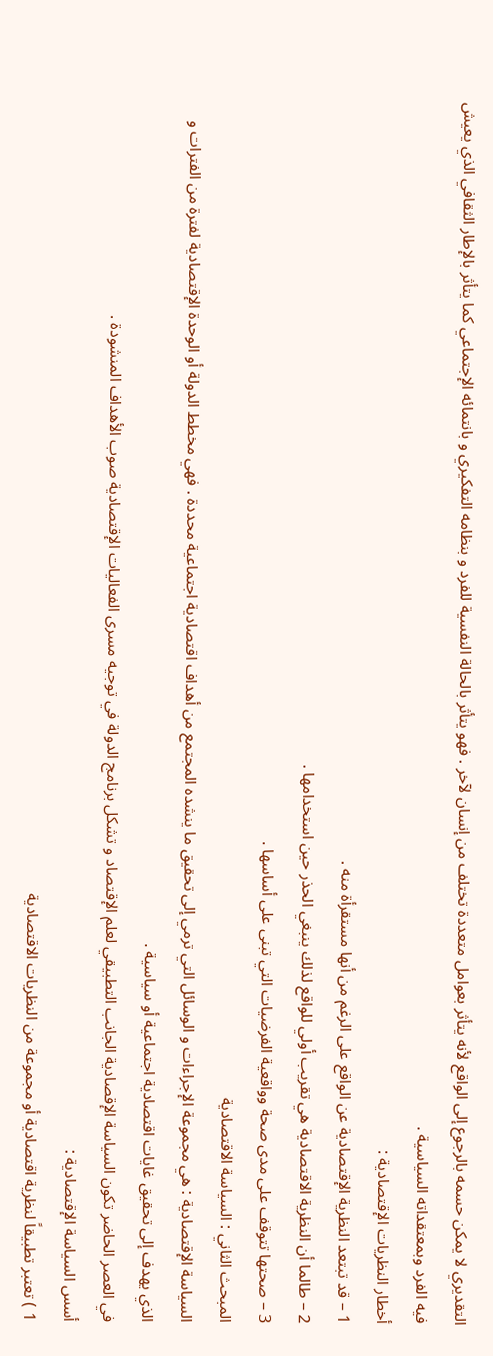التقديري لا يمكن حسمه بالرجوع إلى الواقع لأنه يتأثر بعوامل متعددة تختلف من إنسان لآخر . فهو يتأثر بالحالة النفسية للفرد و بنظامه التفكيري و بانتمائه الإجتماعي كما يتأثر بالإطار الثقافي الذي يعيش فيه الفرد وبمعتقداته السياسية .
أخطار النظريات الإقتصادية :
1 – قد تبتعد النظرية الإقتصادية عن الواقع على الرغم من أنها مستقرأة منه .
2 – طالما أن النظرية الاقتصادية هي تقريب أولي للواقع لذلك ينبغي الحذر حين استخدامها .
3 – صحتها تتوقف على مدى صحة وواقعية الفرضيات التي تبنى على أساسها .
المبحث الثاني : السياسة الاقتصادية
السياسة الإقتصادية : هي مجموعة الإجراءات و الوسائل التي ترمي إلى تحقيق ما ينشده المجتمع من أهداف اقتصادية اجتماعية محددة . فهي مخطط الدولة أو الوحدة الإقتصادية لفترة من الفترات و الذي يهدف إلى تحقيق غايات اقتصادية اجتماعية أو سياسية .
في العصر الحاضر تكون السياسة الإقصادية الجانب التطبيقي لعلم الإقتصاد و تشكل برنامج الدولة في توجيه مسرى الفعاليات الإقتصادية صوب الأهداف المنشودة .
أسس السياسة الإقتصادية :
1 ) تعتبر تطبيقاً لنظرية اقتصادية أو مجموعة من النظريات الاقتصادية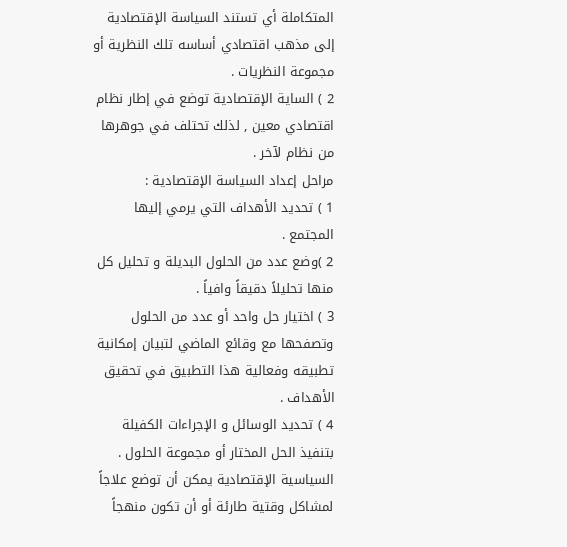المتكاملة أي تستند السياسة الإقتصادية إلى مذهب اقتصادي أساسه تلك النظرية أو مجموعة النظريات .
2 ) الساية الإقتصادية توضع في إطار نظام اقتصادي معين , لذلك تحتلف في جوهرها من نظام لآخر .
مراحل إعداد السياسة الإقتصادية :
1 ) تحديد الأهداف التي يرمي إليها المجتمع .
2 )وضع عدد من الحلول البديلة و تحليل كل منها تحليلاً دقيقاً وافياً .
3 ) اختيار حل واحد أو عدد من الحلول وتصفحها مع وقائع الماضي لتبيان إمكانية تطبيقه وفعالية هذا التطبيق في تحقيق الأهداف .
4 ) تحديد الوسائل و الإجراءات الكفيلة بتنفيذ الحل المختار أو مجموعة الحلول .
السياسية الإقتصادية يمكن أن توضع علاجاً لمشاكل وقتية طارئة أو أن تكون منهجاً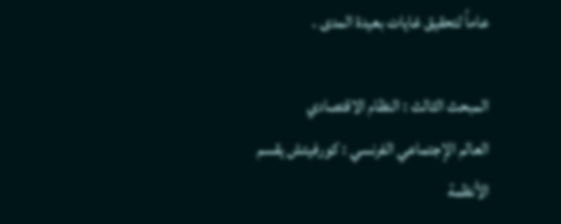عاماً لتحقيق غايات بعيدة المدى .

المبحث الثالث : النظام الاقتصادي
العالم الإجتماعي الفرنسي : كورفيتش يقسم الأنظمة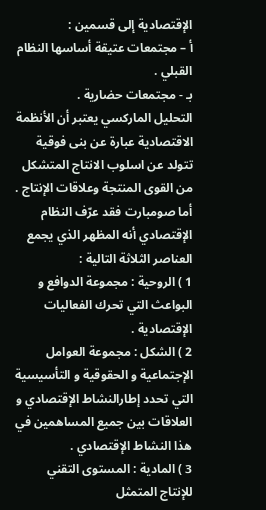الإقتصادية إلى قسمين :
أ – مجتمعات عتيقة أساسها النظام القبلي .
بـ - مجتمعات حضارية .
التحليل الماركسي يعتبر أن الأنظمة الاقتصادية عبارة عن بنى فوقية تتولد عن اسلوب الانتاج المتشكل من القوى المنتجة وعلاقات الإنتاج .
أما صومبارت فقد عرّف النظام الإقتصادي أنه المظهر الذي يجمع العناصر الثلاثة التالية :
1 ) الروحية : مجموعة الدوافع و البواعث التي تحرك الفعاليات الإقتصادية .
2 ) الشكل : مجموعة العوامل الإجتماعية و الحقوقية و التأسيسية التي تحدد إطارالنشاط الإقتصادي و العلاقات بين جميع المساهمين في هذا النشاط الإقتصادي .
3 ) المادية : المستوى التقني للإنتاج المتمثل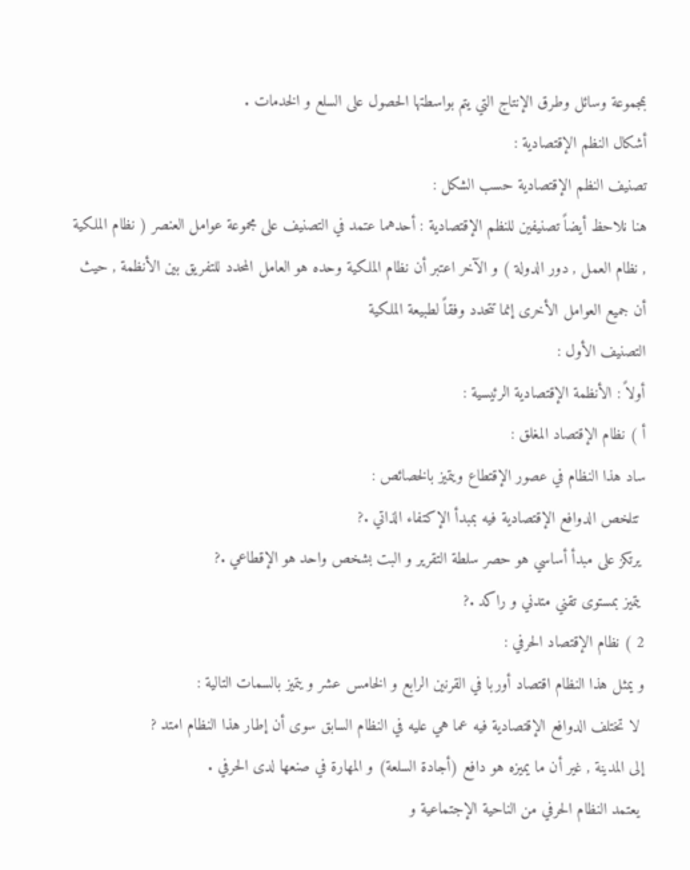بمجموعة وسائل وطرق الإنتاج التي يتم بواسطتها الحصول على السلع و الخدمات .
أشكال النظم الإقتصادية :
تصنيف النظم الإقتصادية حسب الشكل :
هنا نلاحظ أيضاً تصنيفين للنظم الإقتصادية : أحدهما عتمد في التصنيف على مجموعة عوامل العنصر ( نظام الملكية , نظام العمل , دور الدولة ) و الآخر اعتبر أن نظام الملكية وحده هو العامل المحدد للتفريق بين الأنظمة , حيث أن جميع العوامل الأخرى إنما تتحدد وفقاً لطبيعة الملكية
التصنيف الأول :
أولاً : الأنظمة الإقتصادية الرئيسية :
أ ) نظام الإقتصاد المغلق :
ساد هذا النظام في عصور الإقتطاع ويتميز بالخصائص :
 تتلخص الدوافع الإقتصادية فيه بمبدأ الإكتفاء الذاتي .?
 يرتكز على مبدأ أساسي هو حصر سلطة التقرير و البت بشخص واحد هو الإقطاعي .?
 يتميز بمستوى تقني متدني و راكد .?
2 ) نظام الإقتصاد الحرفي :
و يمثل هذا النظام اقتصاد أوربا في القرنين الرابع و الخامس عشر و يتميز بالسمات التالية :
 لا تختلف الدوافع الإقتصادية فيه عما هي عليه في النظام السابق سوى أن إطار هذا النظام امتد ?
إلى المدينة , غير أن ما يميزه هو دافع (أجادة السلعة) و المهارة في صنعها لدى الحرفي .
 يعتمد النظام الحرفي من الناحية الإجتماعية و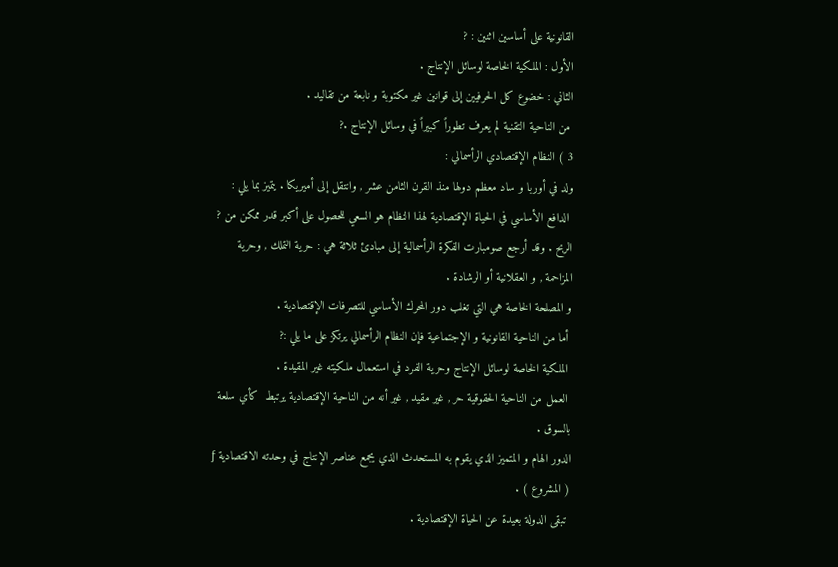القانونية على أساسين اثنين : ?
الأول : الملكية الخاصة لوسائل الإنتاج .
الثاني : خضوع كل الحرفيين إلى قوانين غير مكتوبة و نابعة من تقاليد .
 من الناحية التقنية لم يعرف تطوراً كبيراً في وسائل الإنتاج .?
3 ) النظام الإقتصادي الرأسمالي :
ولد في أوربا و ساد معظم دولها منذ القرن الثامن عشر , وانتقل إلى أميريكا . يتميز بما يلي :
 الدافع الأساسي في الحياة الإقتصادية لهذا النظام هو السعي للحصول على أكبر قدر ممكن من ?
الربح . وقد أرجع صومبارت الفكرة الرأسمالية إلى مبادئ ثلاثة هي : حرية التملك , وحرية
المزاحمة , و العقلانية أو الرشادة .
و المصلحة الخاصة هي التي تغلب دور المحرك الأساسي للتصرفات الإقتصادية .
 أما من الناحية القانونية و الإجتماعية فإن النظام الرأسمالي يرتكز على ما يلي :?
 الملكية الخاصة لوسائل الإنتاج وحرية الفرد في استعمال ملكيته غير المقيدة .
 العمل من الناحية الحقوقية حر , غير مقيد , غير أنه من الناحية الإقتصادية يرتبط  كأي سلعة
بالسوق .
الدور الهام و المتميز الذي يقوم به المستحدث الذي يجمع عناصر الإنتاج في وحدته الاقتصادية ƒ
( المشروع ) .
 تبقى الدولة بعيدة عن الحياة الإقتصادية .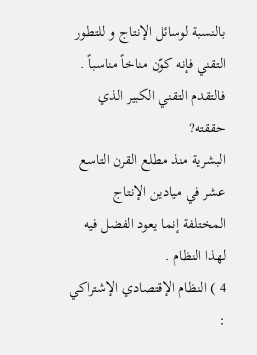بالنسبة لوسائل الإنتاج و للتطور التقني فإنه كوّن مناخاً مناسباً . فالتقدم التقني الكبير الذي حققته?
البشرية منذ مطلع القرن التاسع عشر في ميادين الإنتاج المختلفة إنما يعود الفضل فيه لهذا النظام .
4 ) النظام الإقتصادي الإشتراكي :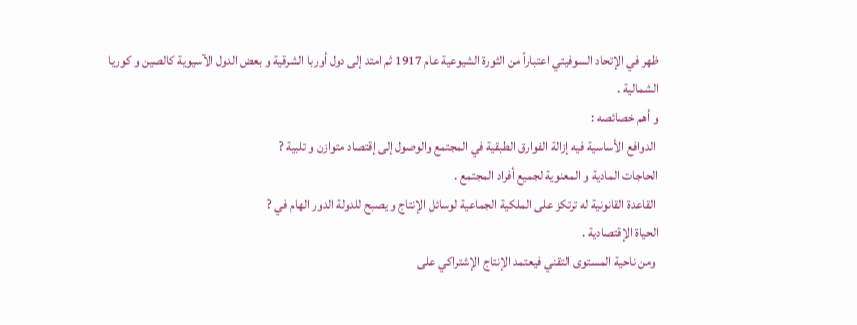ظهر في الإتحاد السوفيتي اعتباراً من الثورة الشيوعية عام 1917 ثم امتد إلى دول أوربا الشرقية و بعض الدول الآسيوية كالصين و كوريا الشمالية .
و أهم خصائصه :
 الدوافع الأساسية فيه إزالة الفوارق الطبقية في المجتمع والوصول إلى إقتصاد متوازن و تلبية ?
الحاجات المادية و المعنوية لجميع أفراد المجتمع .
 القاعدة القانونية له ترتكز على الملكية الجماعية لوسائل الإنتاج و يصبح للدولة الدور الهام في ?
الحياة الإقتصادية .
 ومن ناحية المستوى التقني فيعتمد الإنتاج الإشتراكي على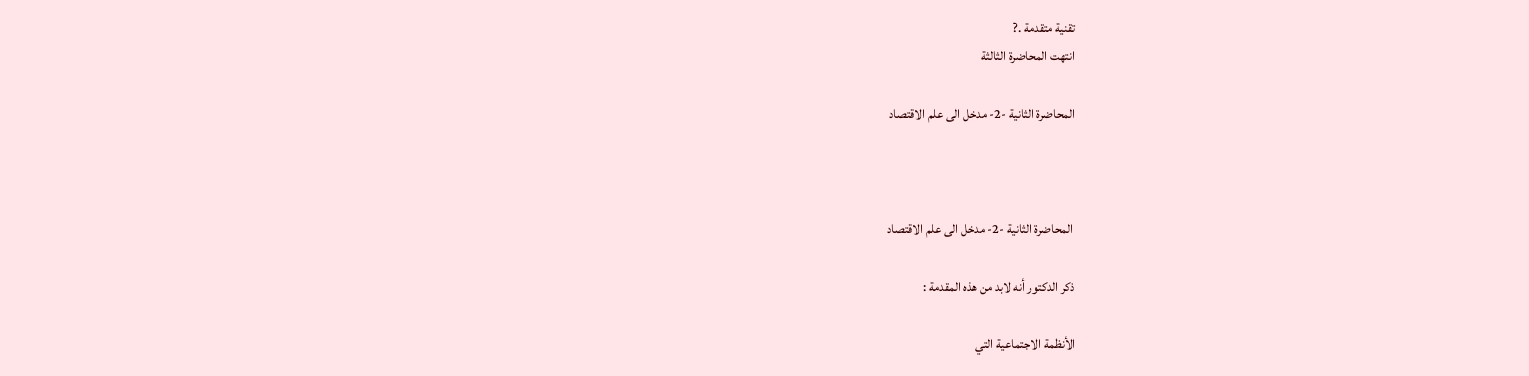تقنية متقدمة .?
انتهت المحاضرة الثالثة

المحاضرة الثانية -2- مدخل الى علم الاقتصاد



 المحاضرة الثانية -2- مدخل الى علم الاقتصاد

ذكر الدكتور أنه لابد من هذه المقدمة :

الأنظمة الاجتماعية التي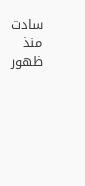سادت منذ ظهور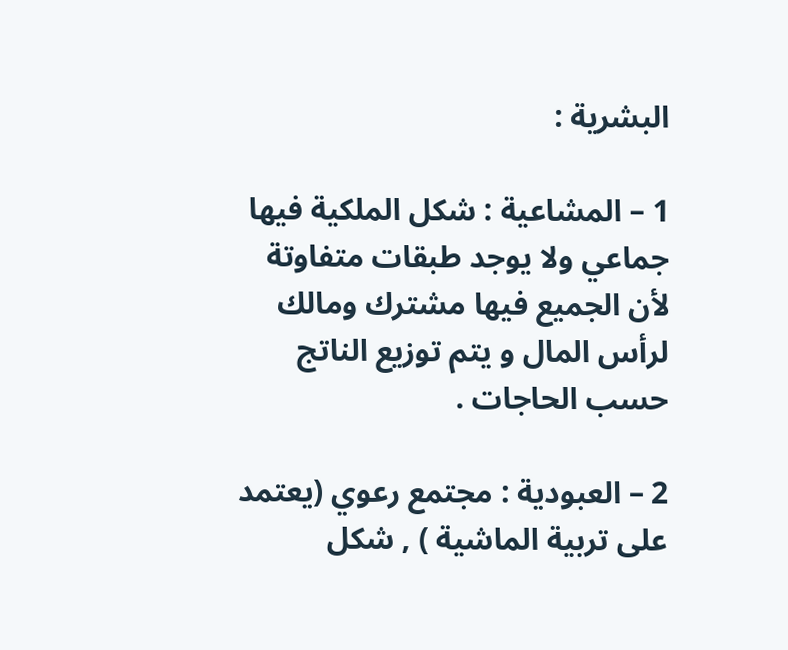البشرية :

1 – المشاعية : شكل الملكية فيها جماعي ولا يوجد طبقات متفاوتة لأن الجميع فيها مشترك ومالك لرأس المال و يتم توزيع الناتج حسب الحاجات .

2 – العبودية : مجتمع رعوي (يعتمد على تربية الماشية ) , شكل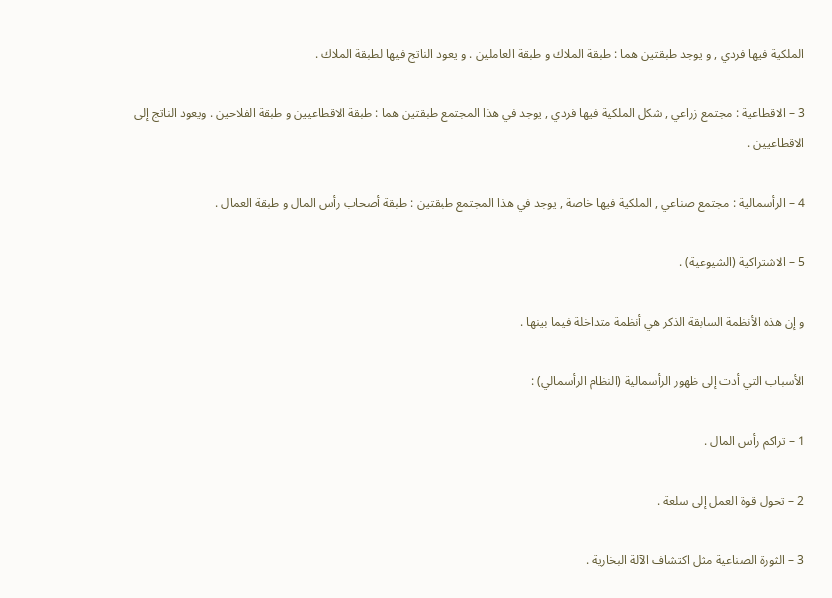الملكية فيها فردي , و يوجد طبقتين هما : طبقة الملاك و طبقة العاملين . و يعود الناتج فيها لطبقة الملاك .

3 – الاقطاعية : مجتمع زراعي , شكل الملكية فيها فردي , يوجد في هذا المجتمع طبقتين هما : طبقة الاقطاعيين و طبقة الفلاحين . ويعود الناتج إلى الاقطاعيين .

4 – الرأسمالية : مجتمع صناعي , الملكية فيها خاصة , يوجد في هذا المجتمع طبقتين : طبقة أصحاب رأس المال و طبقة العمال .

5 – الاشتراكية (الشيوعية) .

و إن هذه الأنظمة السابقة الذكر هي أنظمة متداخلة فيما بينها .

الأسباب التي أدت إلى ظهور الرأسمالية (النظام الرأسمالي) :

1 – تراكم رأس المال .

2 – تحول قوة العمل إلى سلعة .

3 – الثورة الصناعية مثل اكتشاف الآلة البخارية .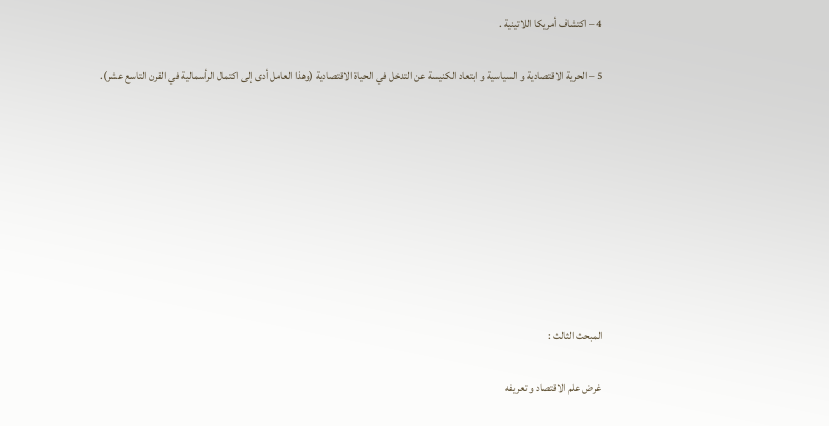4 – اكتشاف أمريكا اللاتينية .

5 – الحرية الاقتصادية و السياسية و ابتعاد الكنيسة عن التدخل في الحياة الاقتصادية (وهذا العامل أدى إلى اكتمال الرأسمالية في القرن التاسع عشر).









المبحث الثالث :

غرض علم الاقتصاد و تعريفه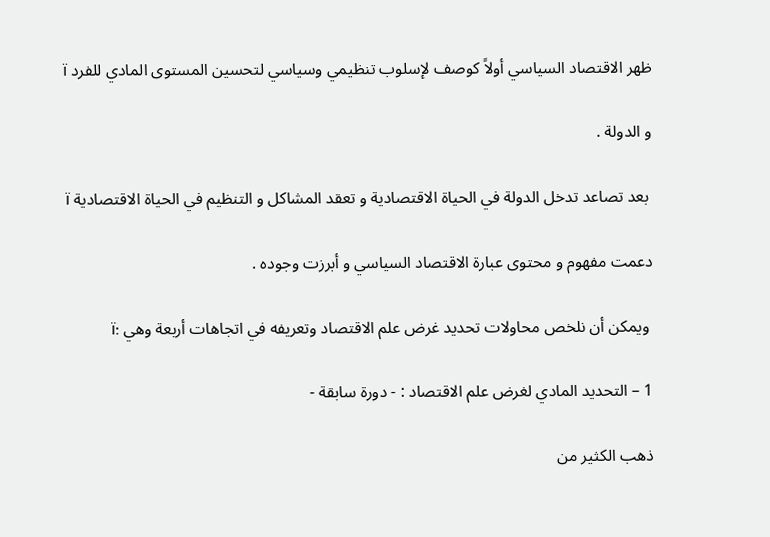ظهر الاقتصاد السياسي أولاً كوصف لإسلوب تنظيمي وسياسي لتحسين المستوى المادي للفرد ï

و الدولة .

 بعد تصاعد تدخل الدولة في الحياة الاقتصادية و تعقد المشاكل و التنظيم في الحياة الاقتصادية ï

دعمت مفهوم و محتوى عبارة الاقتصاد السياسي و أبرزت وجوده .

 ويمكن أن نلخص محاولات تحديد غرض علم الاقتصاد وتعريفه في اتجاهات أربعة وهي :ï

1 – التحديد المادي لغرض علم الاقتصاد : - دورة سابقة -

ذهب الكثير من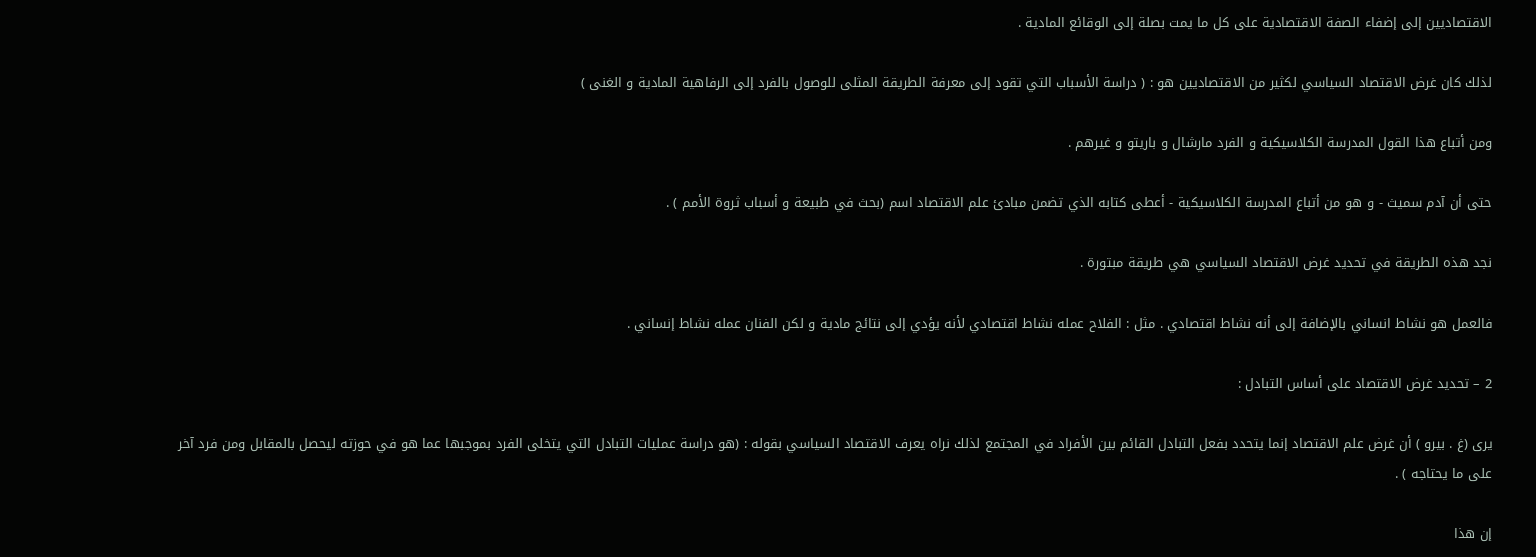الاقتصاديين إلى إضفاء الصفة الاقتصادية على كل ما يمت بصلة إلى الوقائع المادية .

لذلك كان غرض الاقتصاد السياسي لكثير من الاقتصاديين هو : ( دراسة الأسباب التي تقود إلى معرفة الطريقة المثلى للوصول بالفرد إلى الرفاهية المادية و الغنى )

ومن أتباع هذا القول المدرسة الكلاسيكية و الفرد مارشال و باريتو و غيرهم .

حتى أن آدم سميث - و هو من أتباع المدرسة الكلاسيكية - أعطى كتابه الذي تضمن مبادئ علم الاقتصاد اسم (بحث في طبيعة و أسباب ثروة الأمم ) .

نجد هذه الطريقة في تحديد غرض الاقتصاد السياسي هي طريقة مبتورة .

فالعمل هو نشاط انساني بالإضافة إلى أنه نشاط اقتصادي . مثل : الفلاح عمله نشاط اقتصادي لأنه يؤدي إلى نتائج مادية و لكن الفنان عمله نشاط إنساني .

2 – تحديد غرض الاقتصاد على أساس التبادل :

يرى (غ . بيرو ) أن غرض علم الاقتصاد إنما يتحدد بفعل التبادل القائم بين الأفراد في المجتمع لذلك نراه يعرف الاقتصاد السياسي بقوله : (هو دراسة عمليات التبادل التي يتخلى الفرد بموجبها عما هو في حوزته ليحصل بالمقابل ومن فرد آخر على ما يحتاجه ) .

إن هذا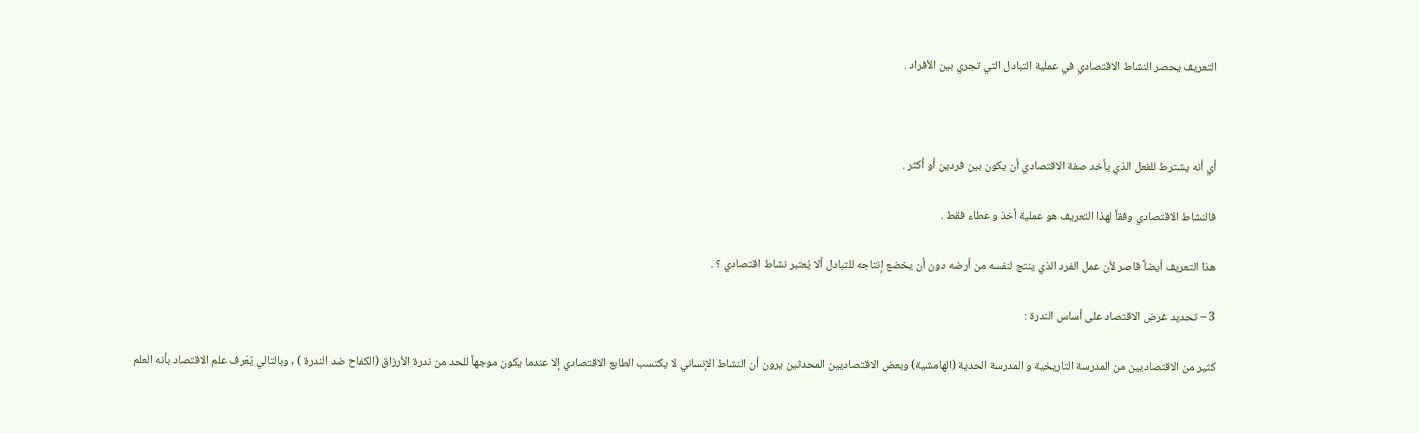التعريف يحصر النشاط الاقتصادي في عملية التبادل التي تجري بين الأفراد .



أي أنه يشترط للفعل الذي يأخد صفة الاقتصادي أن يكون بين فردين أو أكثر .

فالنشاط الاقتصادي وفقاً لهذا التعريف هو عملية أخذ و عطاء فقط .

هذا التعريف أيضاً قاصر لأن عمل الفرد الذي ينتج لنفسه من أرضه دون أن يخضع إنتاجه للتبادل ألا يُعتبر نشاط اقتصادي ؟ .

3 – تحديد غرض الاقتصاد على أساس الندرة :

كثير من الاقتصاديين من المدرسة التاريخية و المدرسة الحدية (الهامشية) وبعض الاقتصاديين المحدثين يرون أن النشاط الإنساني لا يكتسب الطابع الاقتصادي إلا عندما يكون موجهاً للحد من ندرة الأرزاق (الكفاح ضد الندرة ) , وبالتالي يٌعَرف علم الاقتصاد بأنه العلم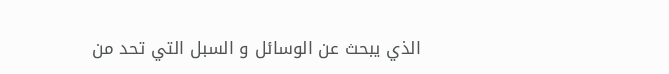الذي يبحث عن الوسائل و السبل التي تحد من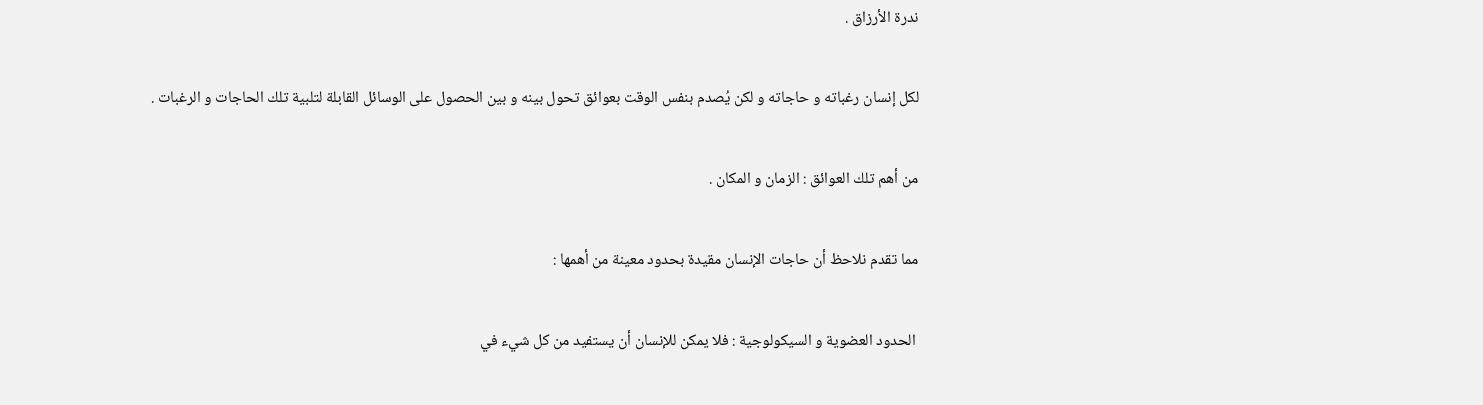ندرة الأرزاق .

لكل إنسان رغباته و حاجاته و لكن يُصدم بنفس الوقت بعوائق تحول بينه و بين الحصول على الوسائل القابلة لتلبية تلك الحاجات و الرغبات .

من أهم تلك العوائق : الزمان و المكان .

مما تقدم نلاحظ أن حاجات الإنسان مقيدة بحدود معينة من أهمها :

 الحدود العضوية و السيكولوجية : فلا يمكن للإنسان أن يستفيد من كل شيء في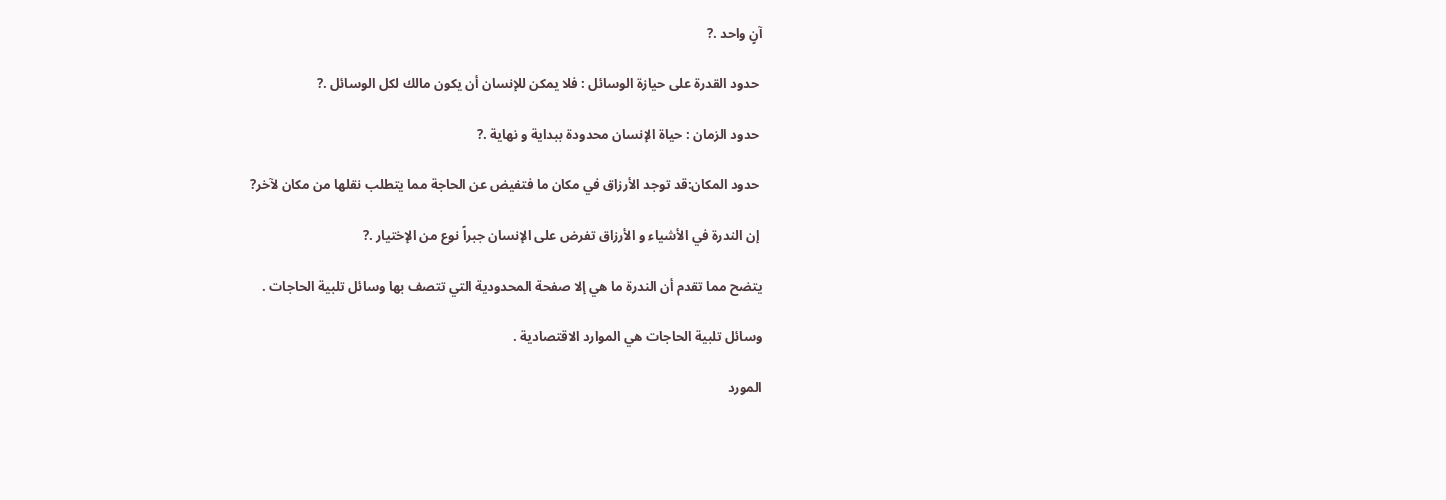آنٍ واحد .?

 حدود القدرة على حيازة الوسائل : فلا يمكن للإنسان أن يكون مالك لكل الوسائل .?

 حدود الزمان : حياة الإنسان محدودة ببداية و نهاية .?

 حدود المكان:قد توجد الأرزاق في مكان ما فتفيض عن الحاجة مما يتطلب نقلها من مكان لآخر?

 إن الندرة في الأشياء و الأرزاق تفرض على الإنسان جبراً نوع من الإختيار .?

يتضح مما تقدم أن الندرة ما هي إلا صفحة المحدودية التي تتصف بها وسائل تلبية الحاجات .

وسائل تلبية الحاجات هي الموارد الاقتصادية .

المورد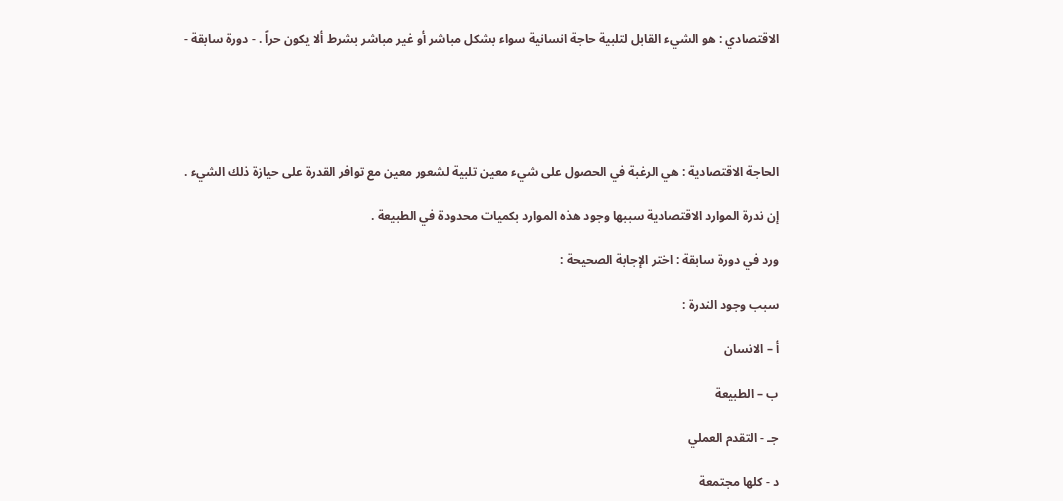الاقتصادي : هو الشيء القابل لتلبية حاجة انسانية سواء بشكل مباشر أو غير مباشر بشرط ألا يكون حراً . - دورة سابقة -





الحاجة الاقتصادية : هي الرغبة في الحصول على شيء معين تلبية لشعور معين مع توافر القدرة على حيازة ذلك الشيء .

إن ندرة الموارد الاقتصادية سببها وجود هذه الموارد بكميات محدودة في الطبيعة .

ورد في دورة سابقة : اختر الإجابة الصحيحة :

سبب وجود الندرة :

أ – الانسان

ب – الطبيعة

جـ - التقدم العملي

د - كلها مجتمعة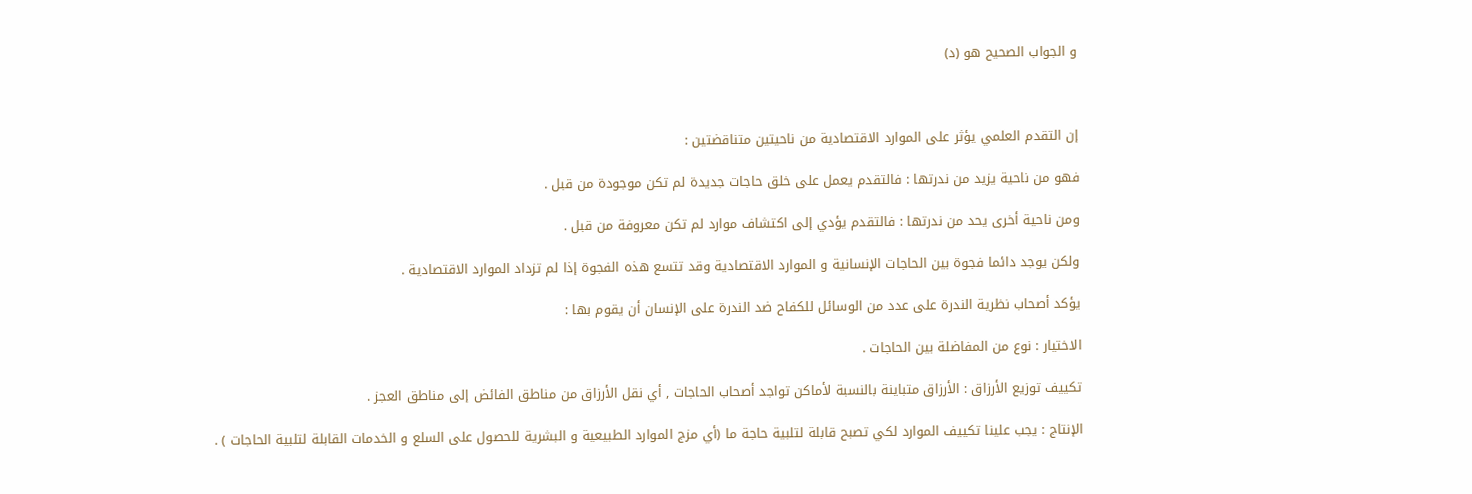و الجواب الصحيح هو (د)



إن التقدم العلمي يؤثر على الموارد الاقتصادية من ناحيتين متناقضتين :

فهو من ناحية يزيد من ندرتها : فالتقدم يعمل على خلق حاجات جديدة لم تكن موجودة من قبل .

ومن ناحية أخرى يحد من ندرتها : فالتقدم يؤدي إلى اكتشاف موارد لم تكن معروفة من قبل .

ولكن يوجد دائما فجوة بين الحاجات الإنسانية و الموارد الاقتصادية وقد تتسع هذه الفجوة إذا لم تزداد الموارد الاقتصادية .

يؤكد أصحاب نظرية الندرة على عدد من الوسائل للكفاح ضد الندرة على الإنسان أن يقوم بها :

الاختيار : نوع من المفاضلة بين الحاجات .

تكييف توزيع الأرزاق : الأرزاق متباينة بالنسبة لأماكن تواجد أصحاب الحاجات , أي نقل الأرزاق من مناطق الفائض إلى مناطق العجز .

الإنتاج : يجب علينا تكييف الموارد لكي تصبح قابلة لتلبية حاجة ما (أي مزج الموارد الطبيعية و البشرية للحصول على السلع و الخدمات القابلة لتلبية الحاجات ) .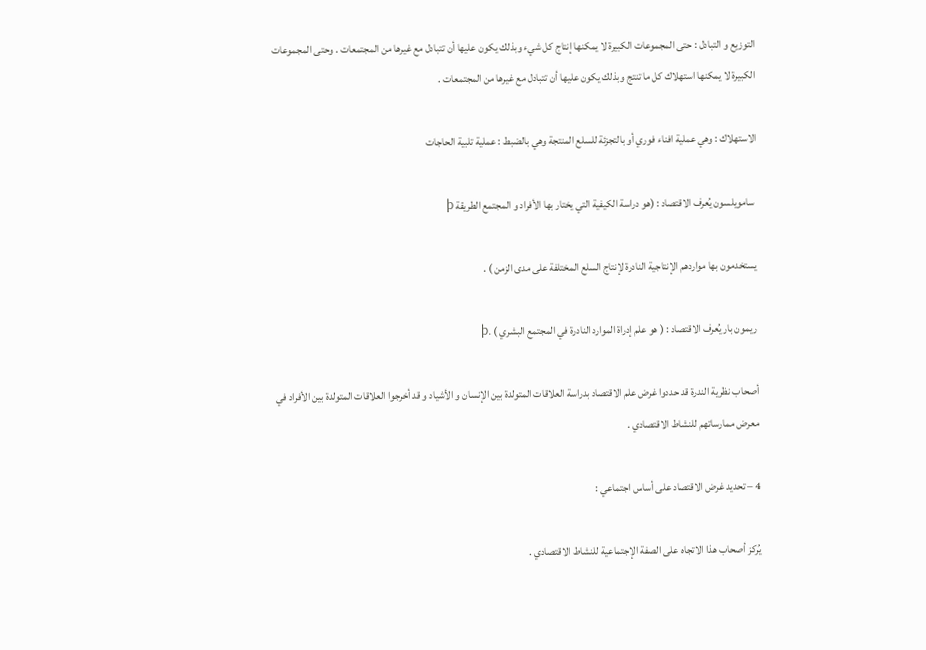التوزيع و التبادل : حتى المجموعات الكبيرة لا يمكنها إنتاج كل شيء وبذلك يكون عليها أن تتبادل مع غيرها من المجتمعات . وحتى المجموعات الكبيرة لا يمكنها استهلاك كل ما تنتج وبذلك يكون عليها أن تتبادل مع غيرها من المجتمعات .

الاستهلاك : وهي عملية افناء فوري أو بالتجزئة للسلع المنتجة وهي بالضبط : عملية تلبية الحاجات

 سامويلسون يُعرف الاقتصاد : (هو دراسة الكيفية التي يختار بها الأفراد و المجتمع الطريقة þ

يستخدمون بها مواردهم الإنتاجية النادرة لإنتاج السلع المختلفة على مدى الزمن ) .

 ريمون بار يُعرف الاقتصاد : ( هو علم إدراة الموارد النادرة في المجتمع البشري ) .þ

أصحاب نظرية الندرة قد حددوا غرض علم الاقتصاد بدراسة العلاقات المتولدة بين الإنسان و الأشياد و قد أخرجوا العلاقات المتولدة بين الأفراد في معرض ممارساتهم للنشاط الاقتصادي .

4 – تحديد غرض الاقتصاد على أساس اجتماعي :

يُركز أصحاب هذا الاتجاه على الصفة الإجتماعية للنشاط الاقتصادي .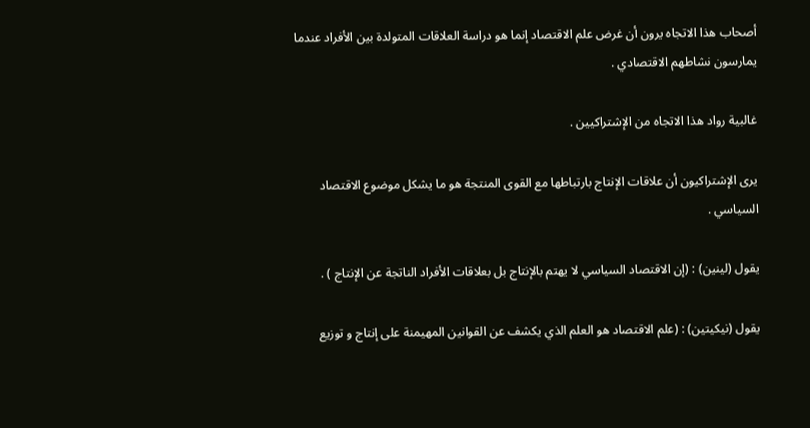أصحاب هذا الاتجاه يرون أن غرض علم الاقتصاد إنما هو دراسة العلاقات المتولدة بين الأفراد عندما يمارسون نشاطهم الاقتصادي .

غالبية رواد هذا الاتجاه من الإشتراكيين .

يرى الإشتراكيون أن علاقات الإنتاج بارتباطها مع القوى المنتجة هو ما يشكل موضوع الاقتصاد السياسي .

يقول (لينين) : (إن الاقتصاد السياسي لا يهتم بالإنتاج بل بعلاقات الأفراد الناتجة عن الإنتاج ) .

يقول (نيكيتين) : (علم الاقتصاد هو العلم الذي يكشف عن القوانين المهيمنة على إنتاج و توزيع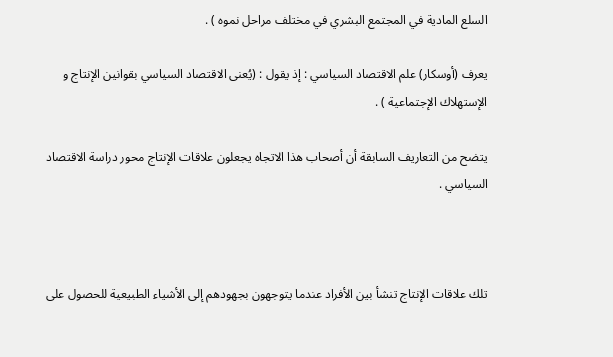السلع المادية في المجتمع البشري في مختلف مراحل نموه ) .

يعرف (أوسكار) علم الاقتصاد السياسي : إذ يقول : (يُعنى الاقتصاد السياسي بقوانين الإنتاج و الإستهلاك الإجتماعية ) .

يتضح من التعاريف السابقة أن أصحاب هذا الاتجاه يجعلون علاقات الإنتاج محور دراسة الاقتصاد السياسي .



تلك علاقات الإنتاج تنشأ بين الأفراد عندما يتوجهون بجهودهم إلى الأشياء الطبيعية للحصول على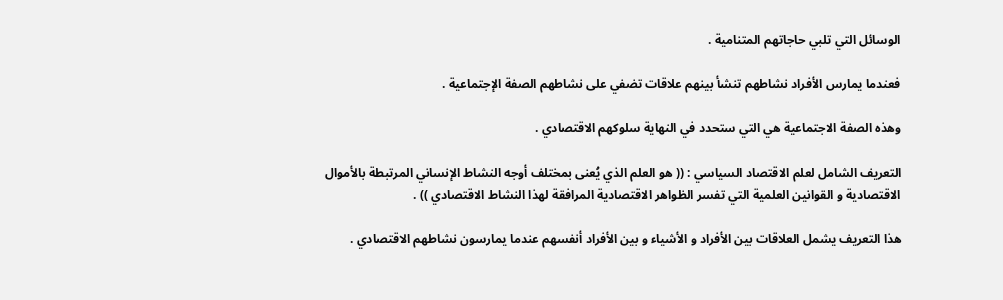الوسائل التي تلبي حاجاتهم المتنامية .

فعندما يمارس الأفراد نشاطهم تنشأ بينهم علاقات تضفي على نشاطهم الصفة الإجتماعية .

وهذه الصفة الاجتماعية هي التي ستحدد في النهاية سلوكهم الاقتصادي .

التعريف الشامل لعلم الاقتصاد السياسي : (( هو العلم الذي يُعنى بمختلف أوجه النشاط الإنساني المرتبطة بالأموال الاقتصادية و القوانين العلمية التي تفسر الظواهر الاقتصادية المرافقة لهذا النشاط الاقتصادي )) .

هذا التعريف يشمل العلاقات بين الأفراد و الأشياء و بين الأفراد أنفسهم عندما يمارسون نشاطهم الاقتصادي .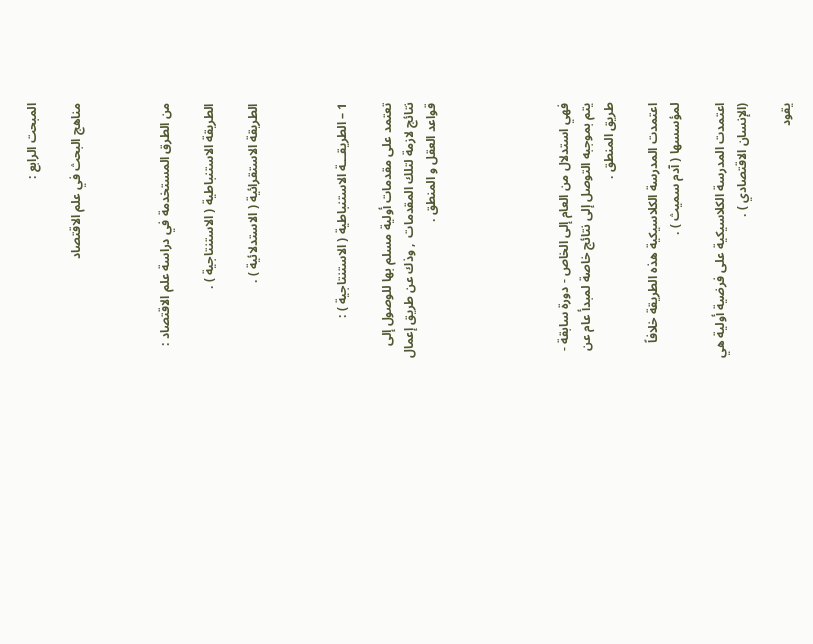المبحت الرابع :

مناهج البحث في علم الاقتصاد



من الطرق المستخدمة في دراسة علم الاقتصاد :

الطريقة الاستنباطية ( الاستنتاجية ) .

الطريقة الاستقرائية ( الاستدلائية ) .



1 – الطريقـــة الاستنباطية ( الاستنتاجية ) :

تعتمد على مقدمات أولية مسلم بها للوصول إلى نتائج لازمة لتلك المقدمات  , وذك عن طريق إعمال قواعد العقل و المنطق .





فهي استدلال من العام إلى الخاص - دورة سابقة -  يتم بموجبه التوصل إلى نتائج خاصة لمبدأ عام عن طريق المنطق .

اعتمدت المدرسة الكلاسيكية هذه الطريقة خلافاً لمؤسسها ( آدم سميث ) .

اعتمدت المدرسة الكلاسيكية على فرضية أولية هي (الإنسان الاقتصادي ) .

يقود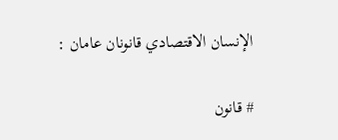الإنسان الاقتصادي قانونان عامان :

# قانون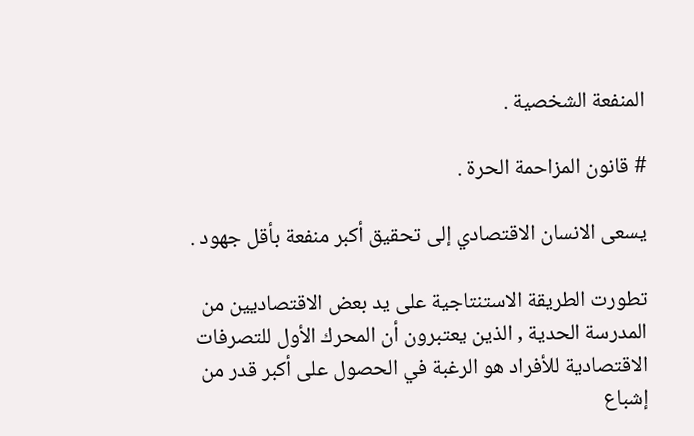المنفعة الشخصية .

# قانون المزاحمة الحرة .

يسعى الانسان الاقتصادي إلى تحقيق أكبر منفعة بأقل جهود .

تطورت الطريقة الاستنتاجية على يد بعض الاقتصاديين من المدرسة الحدية , الذين يعتبرون أن المحرك الأول للتصرفات الاقتصادية للأفراد هو الرغبة في الحصول على أكبر قدر من إشباع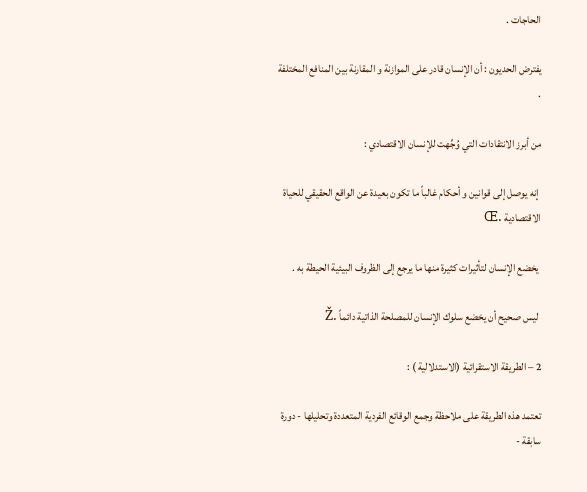الحاجات .

يفترض الحديون : أن الإنسان قادر على الموازنة و المقارنة بين المنافع المختلفة .

من أبرز الانتقادات التي وُجِّهت للإنسان الاقتصادي :

 إنه يوصل إلى قوانين و أحكام غالباً ما تكون بعيدة عن الواقع الحقيقي للحياة الاقتصادية .Œ

 يخضع الإنسان لتأثيرات كثيرة منها ما يرجع إلى الظروف البيئية الحيطة به .

 ليس صحيح أن يخضع سلوك الإنسان للمصلحة الذاتية دائماً .Ž

2 – الطريقة الاستقرائية (الاستدلالية ) :

تعتمد هذه الطريقة على ملاحظة وجمع الوقائع الفردية المتعددة وتحليلها - دورة سابقة -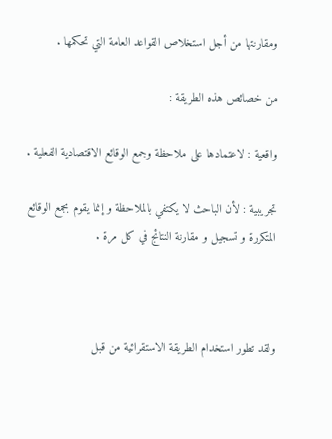ومقارنتها من أجل استخلاص القواعد العامة التي تحكمها .

من خصائص هذه الطريقة :

واقعية : لاعتمادها على ملاحظة وجمع الوقائع الاقتصادية الفعلية .

تجريبية : لأن الباحث لا يكتفي بالملاحظة و إنما يقوم بجمع الوقائع المتكررة و تسجيل و مقارنة النتائج في كل مرة .



ولقد تطور استخدام الطريقة الاستقرائية من قبل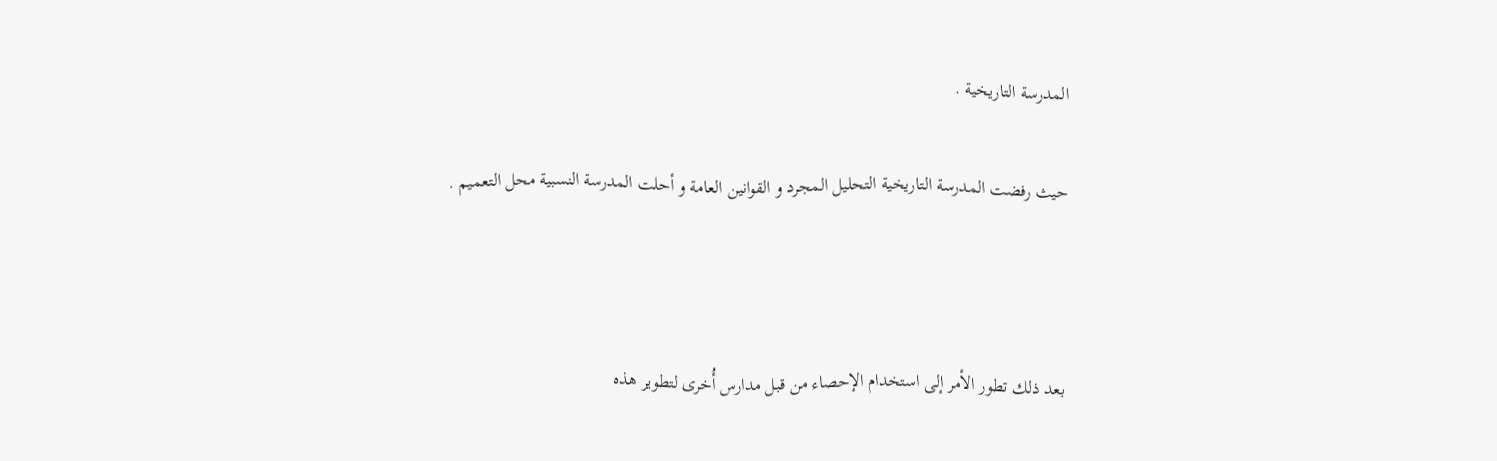المدرسة التاريخية .

حيث رفضت المدرسة التاريخية التحليل المجرد و القوانين العامة و أحلت المدرسة النسبية محل التعميم .



بعد ذلك تطور الأمر إلى استخدام الإحصاء من قبل مدارس أُخرى لتطوير هذه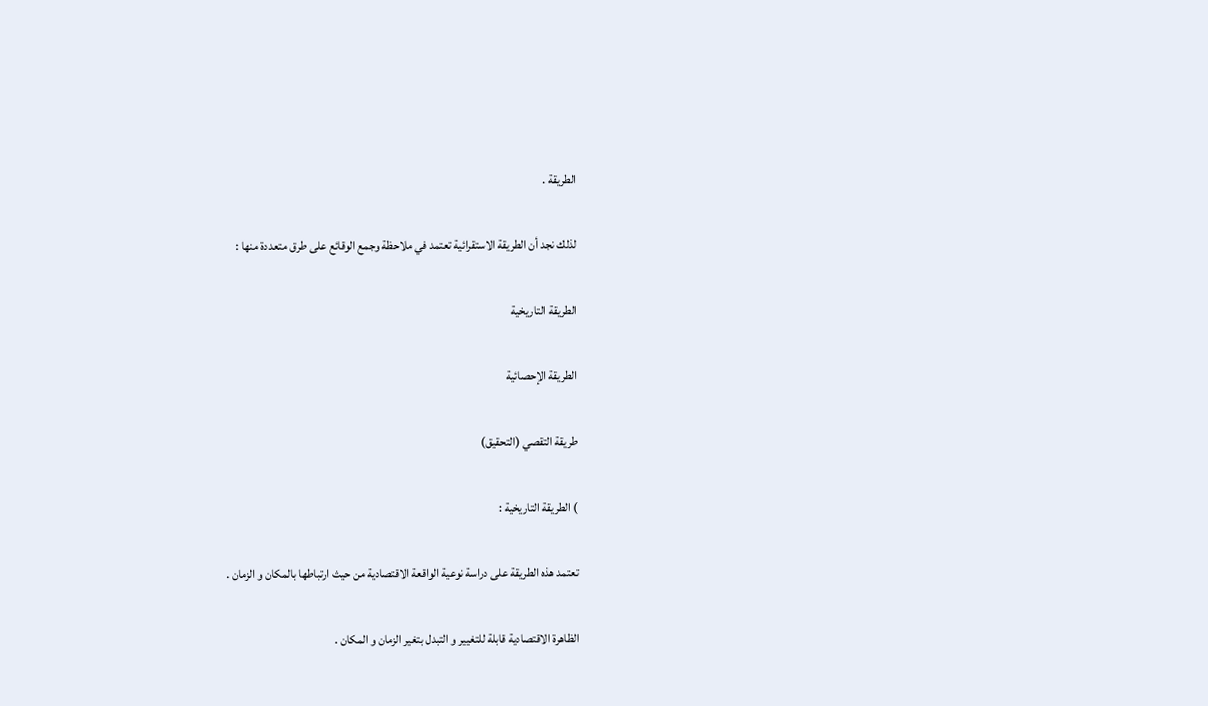الطريقة .

لذلك نجد أن الطريقة الاستقرائية تعتمد في ملاحظة وجمع الوقائع على طرق متعددة منها :

الطريقة التاريخية

الطريقة الإحصائية

طريقة التقصي (التحقيق)

) الطريقة التاريخية :

تعتمد هذه الطريقة على دراسة نوعية الواقعة الاقتصادية من حيث ارتباطها بالمكان و الزمان .

الظاهرة الاقتصادية قابلة للتغيير و التبدل بتغير الزمان و المكان .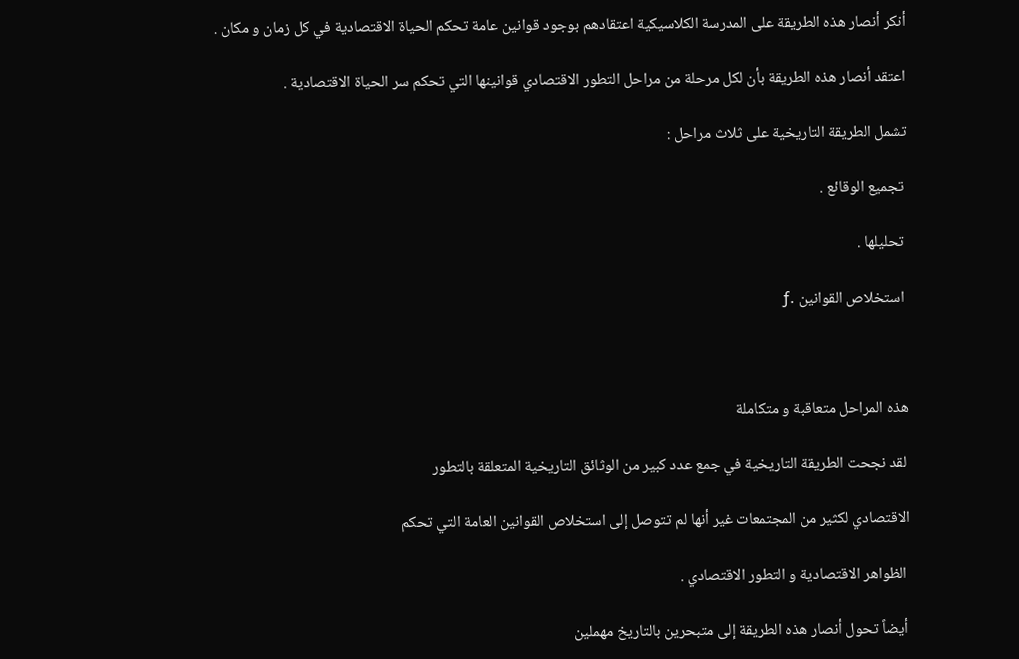أنكر أنصار هذه الطريقة على المدرسة الكلاسيكية اعتقادهم بوجود قوانين عامة تحكم الحياة الاقتصادية في كل زمان و مكان .

اعتقد أنصار هذه الطريقة بأن لكل مرحلة من مراحل التطور الاقتصادي قوانينها التي تحكم سر الحياة الاقتصادية .

تشمل الطريقة التاريخية على ثلاث مراحل :

 تجميع الوقائع .

 تحليلها .

 استخلاص القوانين .ƒ



هذه المراحل متعاقبة و متكاملة

 لقد نجحت الطريقة التاريخية في جمع عدد كبير من الوثائق التاريخية المتعلقة بالتطور

الاقتصادي لكثير من المجتمعات غير أنها لم تتوصل إلى استخلاص القوانين العامة التي تحكم

 الظواهر الاقتصادية و التطور الاقتصادي .

 أيضاً تحول أنصار هذه الطريقة إلى متبحرين بالتاريخ مهملين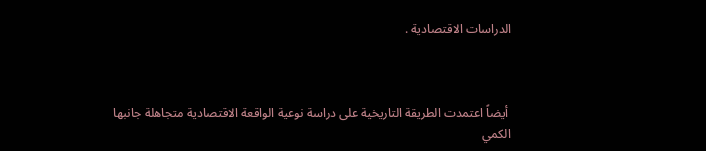الدراسات الاقتصادية .



 أيضاً اعتمدت الطريقة التاريخية على دراسة نوعية الواقعة الاقتصادية متجاهلة جانبها الكمي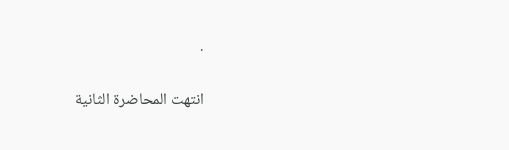.

انتهت المحاضرة الثانية